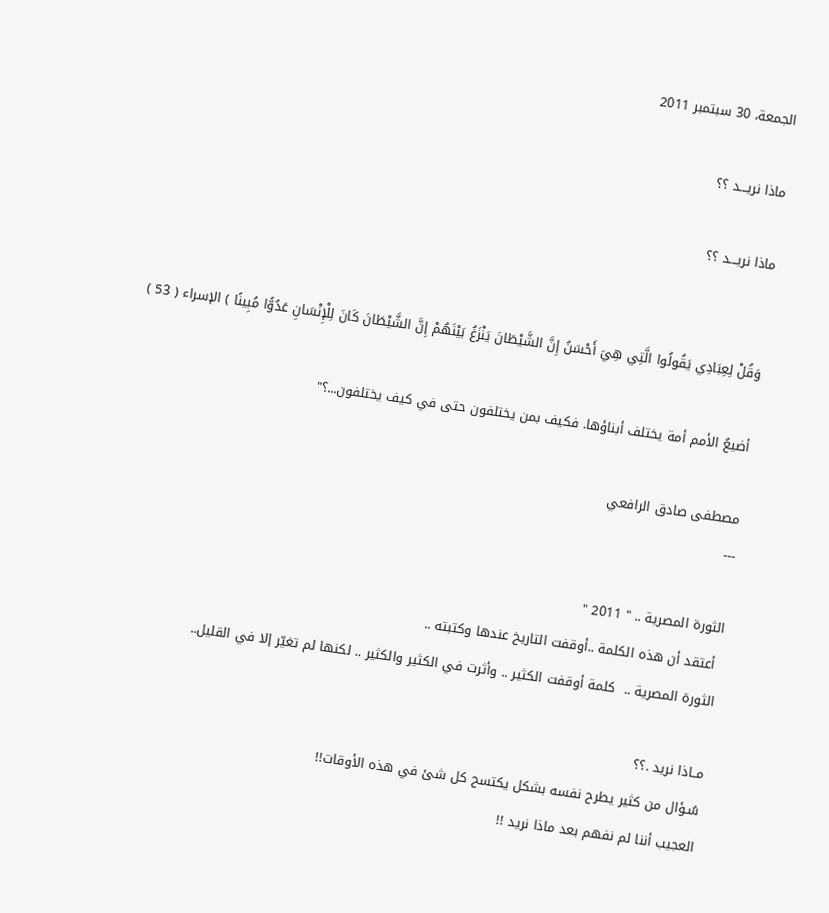الجمعة، 30 سبتمبر 2011

ماذا نريـــد ؟؟

ماذا نريـــد ؟؟


وَقُلْ لِعِبَادِي يَقُولُوا الَّتِي هِيَ أَحْسَنُ إِنَّ الشَّيْطَانَ يَنْزَغُ بَيْنَهُمْ إِنَّ الشَّيْطَانَ كَانَ لِلْإِنْسَانِ عَدُوًّا مُبِينًا ) الإسراء ( 53 )

أضيعُ الأمم أمة يختلف أبناؤها. فكيف بمن يختلفون حتى في كيف يختلفون...؟"

مصطفى صادق الرافعي
---

الثورة المصرية .. " 2011 "
 أعتقد أن هذه الكلمة ..أوقفت التاريخ عندها وكتبته ..
الثورة المصرية ..  كلمة أوقفت الكثير .. وأثرت في الكثير والكثير .. لكنها لم تغيّر إلا في القليل..

مــاذا نريد .؟؟
سُـؤال من كثير يطرح نفسه بشكل يكتسح كل شئ في هذه الأوقات!!
العجيب أننا لم نفهم بعد ماذا نريد !!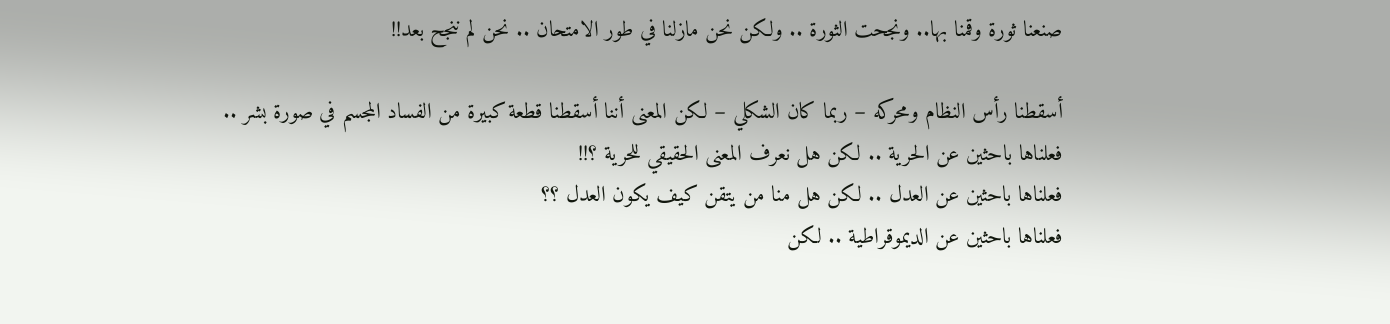صنعنا ثورة وقمنا بها.. ونجحت الثورة .. ولكن نحن مازلنا في طور الامتحان .. نحن لم ننجح بعد!!

أسقطنا رأس النظام ومحركه – ربما كان الشكلي – لكن المعنى أننا أسقطنا قطعة كبيرة من الفساد المجسم في صورة بشر ..
فعلناها باحثين عن الحرية .. لكن هل نعرف المعنى الحقيقي للحرية ؟!!
فعلناها باحثين عن العدل .. لكن هل منا من يتقن كيف يكون العدل ؟؟
فعلناها باحثين عن الديموقراطية .. لكن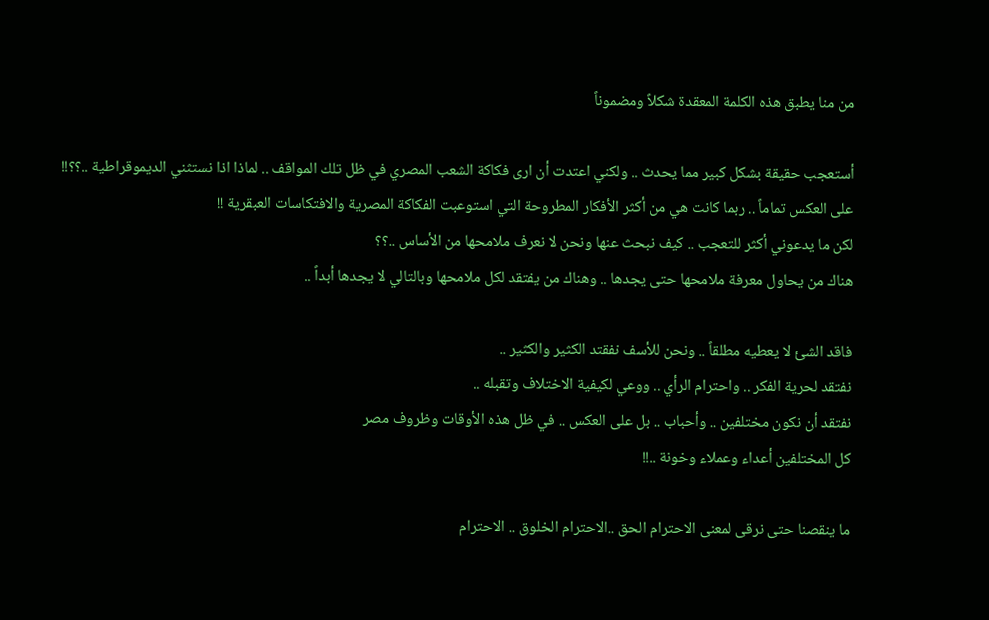من منا يطبق هذه الكلمة المعقدة شكلاً ومضموناً

أستعجب حقيقة بشكل كبير مما يحدث .. ولكني اعتدت أن ارى فكاكة الشعب المصري في ظل تلك المواقف .. لماذا اذا نستثني الديموقراطية ..؟؟!!
على العكس تماماً .. ربما كانت هي من أكثر الأفكار المطروحة التي استوعبت الفكاكة المصرية والافتكاسات العبقرية !!
لكن ما يدعوني أكثر للتعجب .. كيف نبحث عنها ونحن لا نعرف ملامحها من الأساس ..؟؟
هناك من يحاول معرفة ملامحها حتى يجدها .. وهناك من يفتقد لكل ملامحها وبالتالي لا يجدها أبداً ..

فاقد الشئ لا يعطيه مطلقاً .. ونحن للأسف نفقتد الكثير والكثير ..
نفتقد لحرية الفكر .. واحترام الرأي .. ووعي لكيفية الاختلاف وتقبله ..
نفتقد أن نكون مختلفين .. وأحباب .. بل على العكس .. في ظل هذه الأوقات وظروف مصر
كل المختلفين أعداء وعملاء وخونة ..!!

ما ينقصنا حتى نرقى لمعنى الاحترام الحق ..الاحترام الخلوق .. الاحترام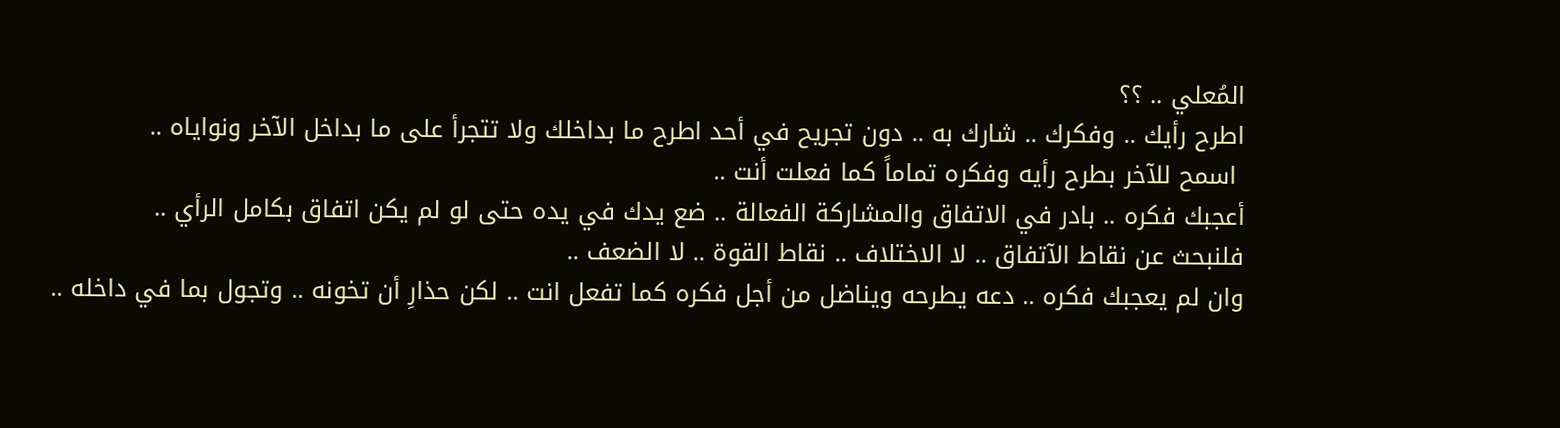المُعلي .. ؟؟
اطرح رأيك .. وفكرك .. شارك به .. دون تجريح في أحد اطرح ما بداخلك ولا تتجرأ على ما بداخل الآخر ونواياه ..
 اسمح للآخر بطرح رأيه وفكره تماماً كما فعلت أنت ..
أعجبك فكره .. بادر في الاتفاق والمشاركة الفعالة .. ضع يدك في يده حتى لو لم يكن اتفاق بكامل الرأي ..
فلنبحث عن نقاط الآتفاق .. لا الاختلاف .. نقاط القوة .. لا الضعف ..
وان لم يعجبك فكره .. دعه يطرحه ويناضل من أجل فكره كما تفعل انت .. لكن حذارِ أن تخونه .. وتجول بما في داخله ..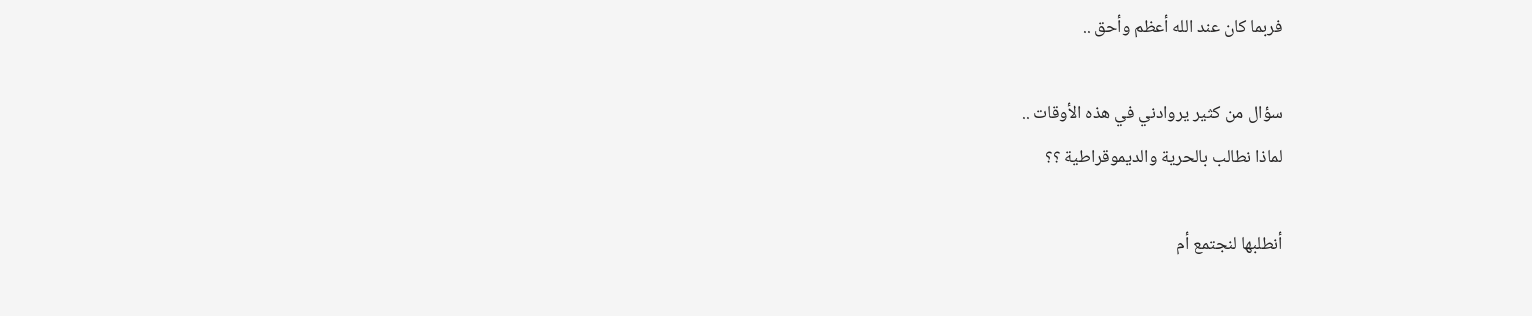فربما كان عند الله أعظم وأحق ..

سؤال من كثير يروادني في هذه الأوقات ..
لماذا نطالب بالحرية والديموقراطية ؟؟

أنطلبها لنجتمع أم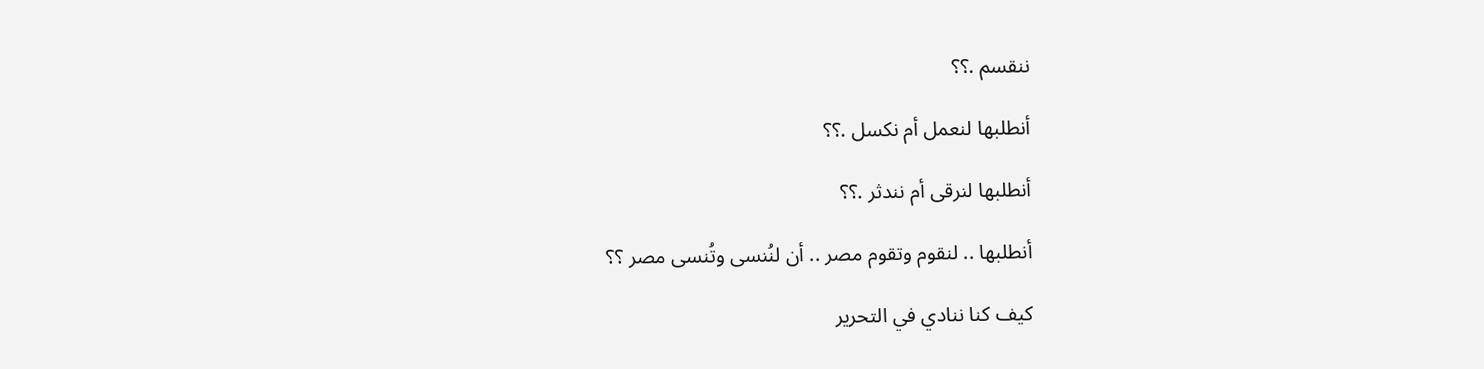ننقسم .؟؟

أنطلبها لنعمل أم نكسل .؟؟

أنطلبها لنرقى أم نندثر .؟؟

أنطلبها .. لنقوم وتقوم مصر .. أن لنُنسى وتُنسى مصر ؟؟

كيف كنا ننادي في التحرير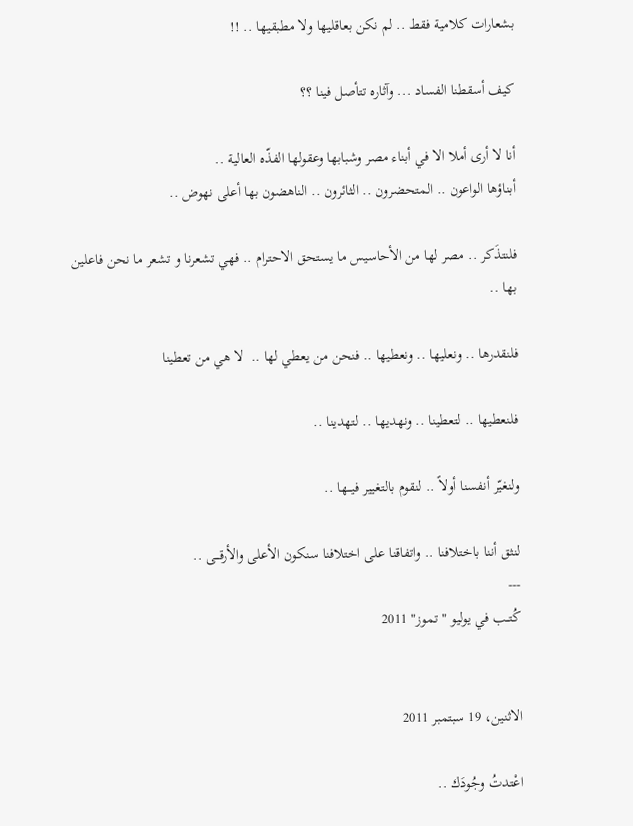بشعارات كلامية فقط .. لم نكن بعاقليها ولا مطبقيها .. !!

كيف أسقطنا الفساد ... وآثاره تتأصل فينا ؟؟

أنا لا أرى أملا الا في أبناء مصر وشبابها وعقولها الفذّه العالية ..
أبناؤها الواعون .. المتحضرون .. الثائرون .. الناهضون بها أعلى نهوض ..

فلنتذَكر .. مصر لها من الأحاسيس ما يستحق الاحترام .. فهي تشعرنا و تشعر ما نحن فاعلين بها ..

فلنقدرها .. ونعليها .. ونعطيها .. فنحن من يعطي لها ..  لا هي من تعطينا

فلنعطيها .. لتعطينا .. ونهديها .. لتهدينا ..

ولنغيّر أنفسنا أولاً .. لنقوم بالتغيير فيـــها ..

لنثق أننا باختلافنا .. واتفاقنا على اختلافنا سنكون الأعلى والأرقـــى ..
---
كُتــب في يوليو " تموز" 2011


الاثنين، 19 سبتمبر 2011

اعْتدتُ وجُودَك ..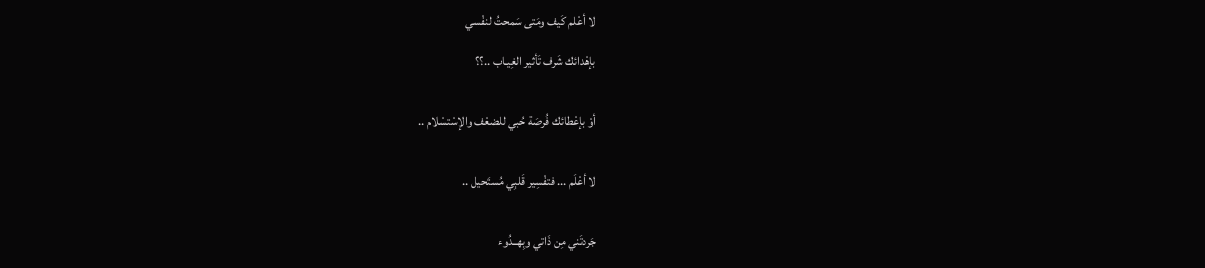لا أعْلم كَيف ومَتى سَمحتُ لنفْسي

بإهْدائك شَرف تَأثير الغِيـاب ..؟؟


أوْ بإعْطائك فُرصَة حُبي للضعْف والإسْتسْلام ..


لا أعْلَم ... فتفْسِير قَلبِي مُستَحيل ..


جَردتَني مِن ذَاتي وبِهــدُوء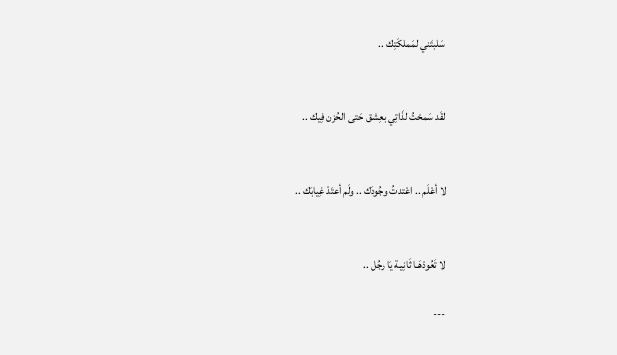سَلبتَني لمَملكَتِك ..


لقَد سَمحْتُ لذَاتِي بعِشق حَتى الحُزن فِيك ..


لا أعْلَم .. اعْتدتُ وجُودَك .. ولَم أعتَدْ غِيابَك ..


لا تَعُودْهَـا ثَانِيـة يَا رجُل ..

---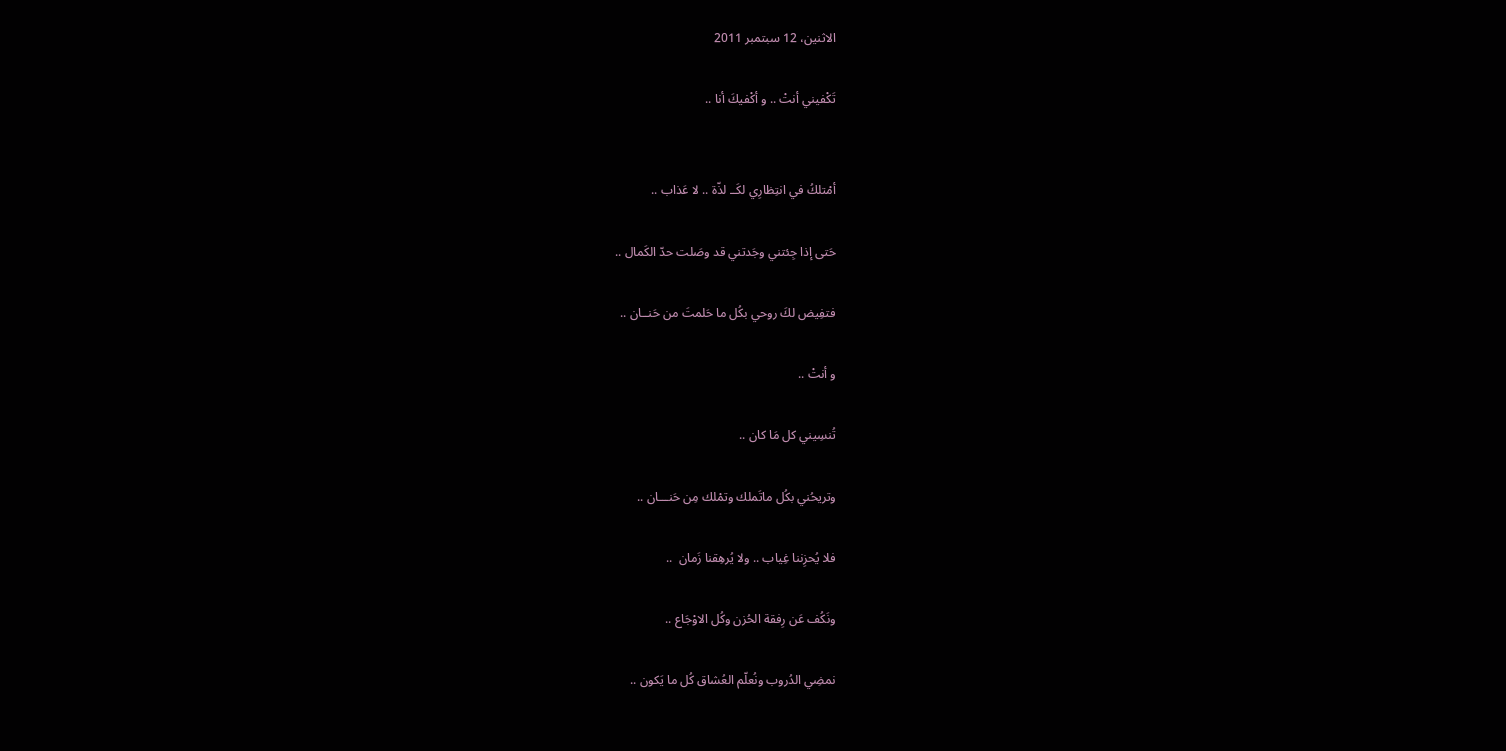الاثنين، 12 سبتمبر 2011

تَكْفيني أنتْ .. و أكْفيكَ أنا ..


أمْتلكُ في انتِظارِي لكَــ لذّة .. لا عَذاب ..

حَتى إذا جِئتني وجَدتني قد وصَلت حدّ الكَمال ..

فتفِيض لكَ روحي بكُل ما حَلمتَ من حَنــان ..

و أنتْ ..

تُنسِيني كل مَا كان ..

وتريحُني بكُل ماتَملك وتمْلك مِن حَنـــان ..

فلا يُحزِننا غِياب .. ولا يُرهِقنا زَمان  ..

ونَكُف عَن رِفقة الحُزن وكُل الاوْجَاع ..

نمضِي الدُروب ونُعلّم العُشاق كُل ما يَكون ..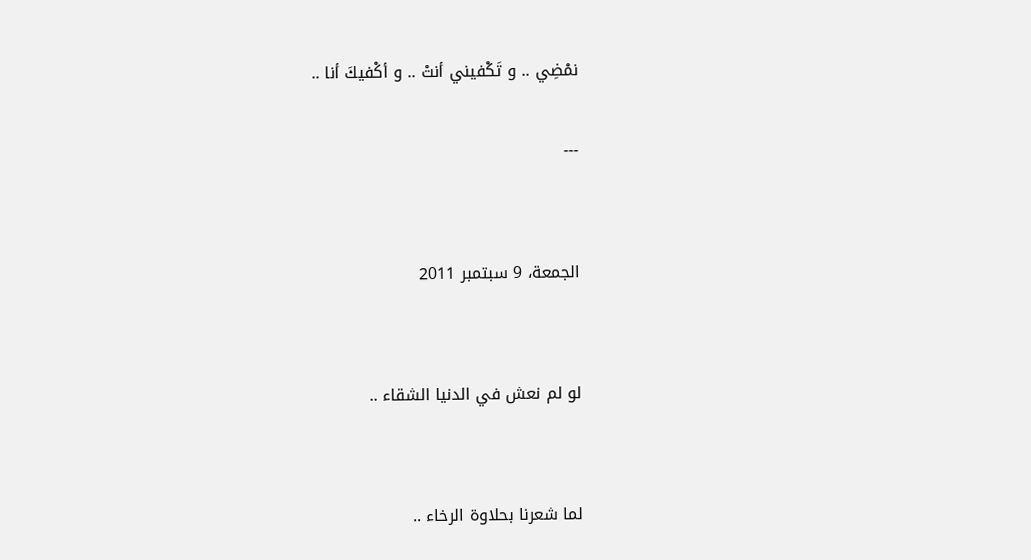نمْضِي .. و تَكْفيني أنتْ .. و أكْفيكَ أنا ..

---


الجمعة، 9 سبتمبر 2011


لو لم نعش في الدنيا الشقاء ..


لما شعرنا بحلاوة الرخاء ..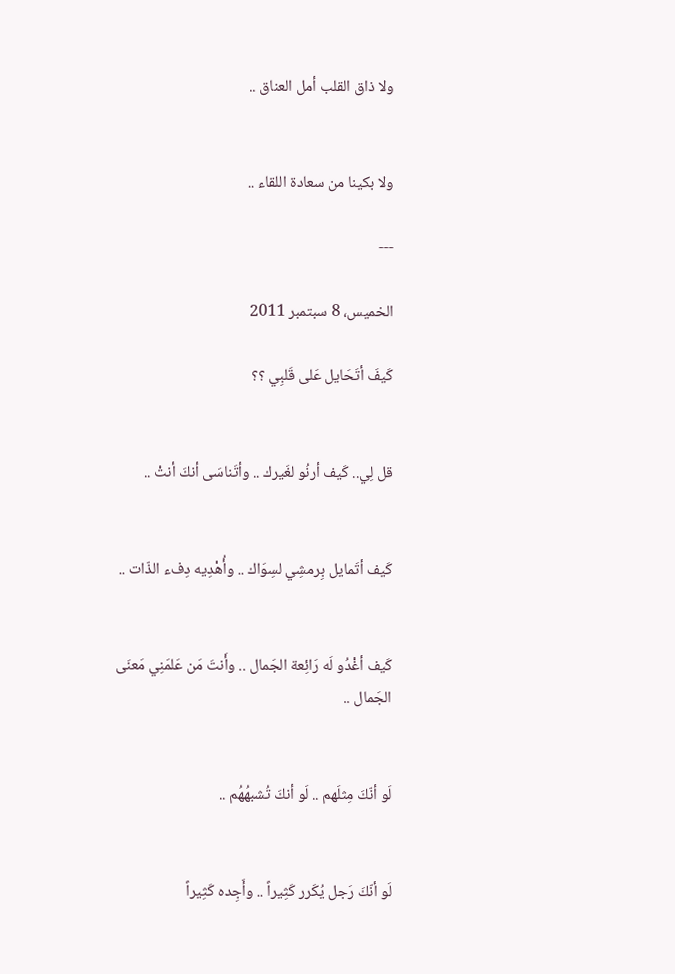ولا ذاق القلب أمل العناق ..


ولا بكينا من سعادة اللقاء ..

---

الخميس، 8 سبتمبر 2011

كَيفَ أتَحَايل عَلى قَلبِي ؟؟


قل لِي.. كَيف أرنُو لغَيرك .. وأتَناسَى أنكَ أنتْ ..


كَيف أتَمايل بِرمشِي لسِوَاك .. وأُهْدِيه دِفء الذّات ..


كَيف أغْدُو لَه رَائِعة الجَمال .. وأَنتَ مَن عَلمَنِي مَعنَى الجَمال ..


لَو أنّكَ مِثلَهم .. لَو أنكَ تُشبهُهُم ..


لَو أنّكَ رَجل يُكَرر كَثِيراً .. وأَجِده كَثِيراً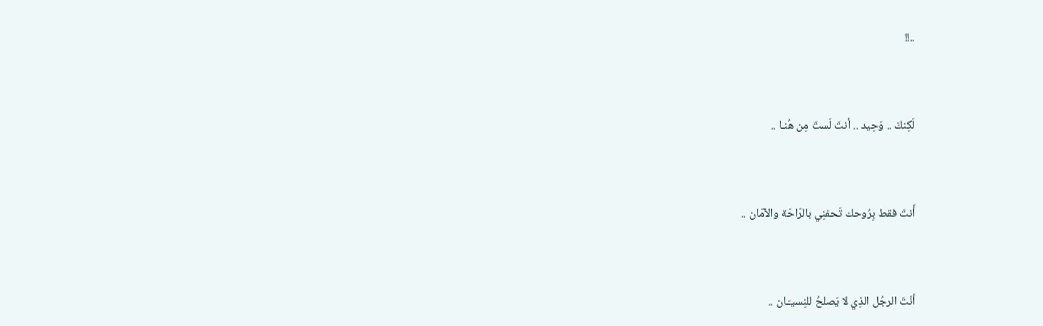..!!


لَكِنكَ .. وَحِيد .. أنتَ لَستَ مِن هُنـا ..


أَنتَ فقط بِرُوحك تَحفنِي بالرّاحَة والآمَان ..


أنْتَ الرجُل الذِي لا يَصلحُ للنِسيـَـان ..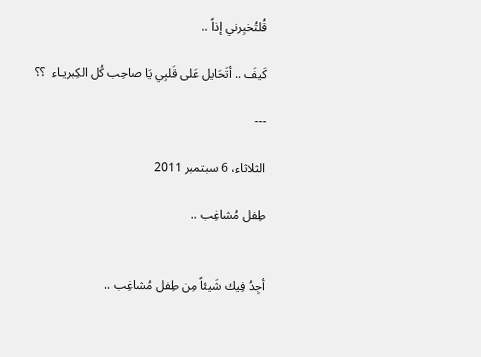قُلتُخبِرني إذاً ..

كَيفَ .. أتَحَايل عَلى قَلبِي يَا صاحِب كُل الكِبريـاء  ؟؟

---

الثلاثاء، 6 سبتمبر 2011

طِفل مُشاغِب ..


أجِدُ فِيك شَيئاً مِن طِفل مُشاغِب ..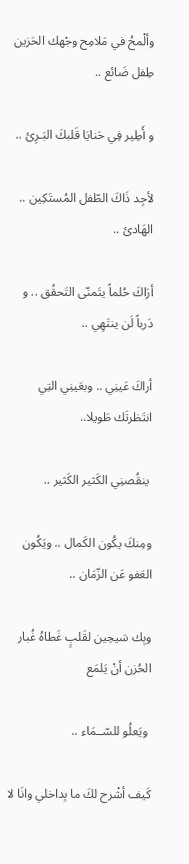وألْمحُ في مَلامِح وجْهك الحَزين طِفل ضَائع ..

و أَطِير فِي حَنايَا قَلبكَ البَـرِئ ..

لأجِد ذَاكَ الطّفل المُستَكِين ..  الهَادئ ..

أرَاكَ حُلماً يتَمنّى التَحقُق .. و دَرباً لَن ينتَهِي ..

أراكَ عَينِي .. وبعَينِي التِي انتَظرتَك طَويلا..

 ينقُصنِي الكَثير الكَثير ..

ومِنكَ يكُون الكَمال .. ويَكُون العَفو عَن الزّمَان ..

وبِك سَيحِين لقَلبٍ غَطاهُ غُبار الحُزن أنْ يَلمَع

 ويَعلُو للسّــمَاء ..

كَيف أشْرح لكَ ما بِداخلي وانَا لا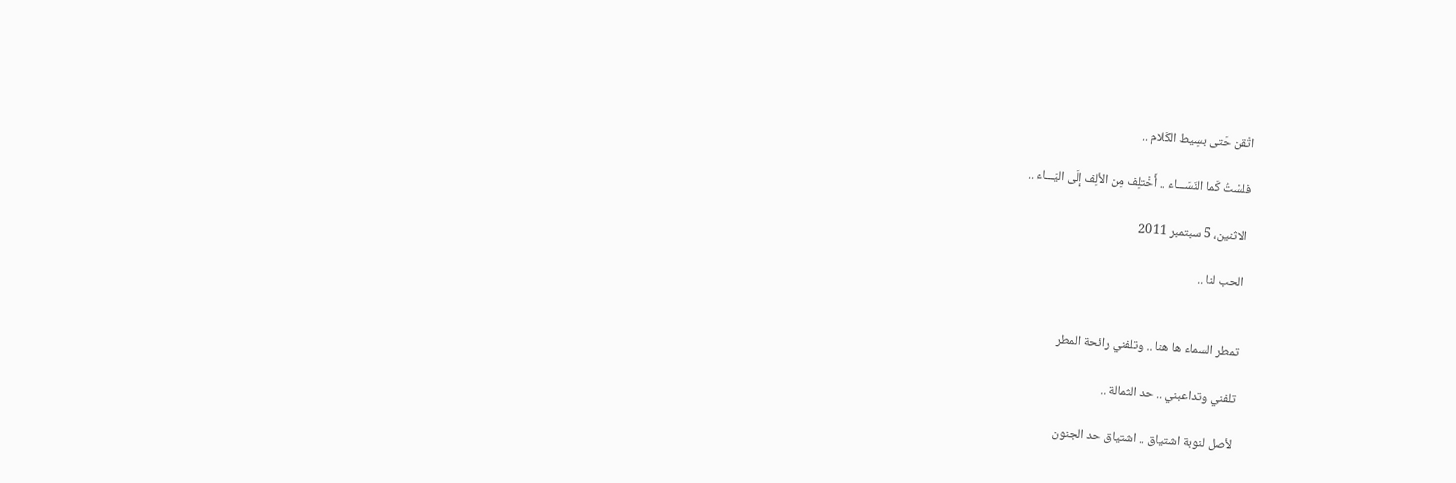اتْقن حَتى بسِيط الكَلام ..

فلسْتُ كَما النّسَـــاء .. أَخْتلِف مِن الألِف إلَى اليَـــاء ..

الاثنين، 5 سبتمبر 2011

الحب لنا ..


تمطر السماء ها هنا .. وتلفني رائحة المطر

تلفني وتداعبني .. حد الثمالة ..

لأصل لنوبة اشتياق .. اشتياق حد الجنون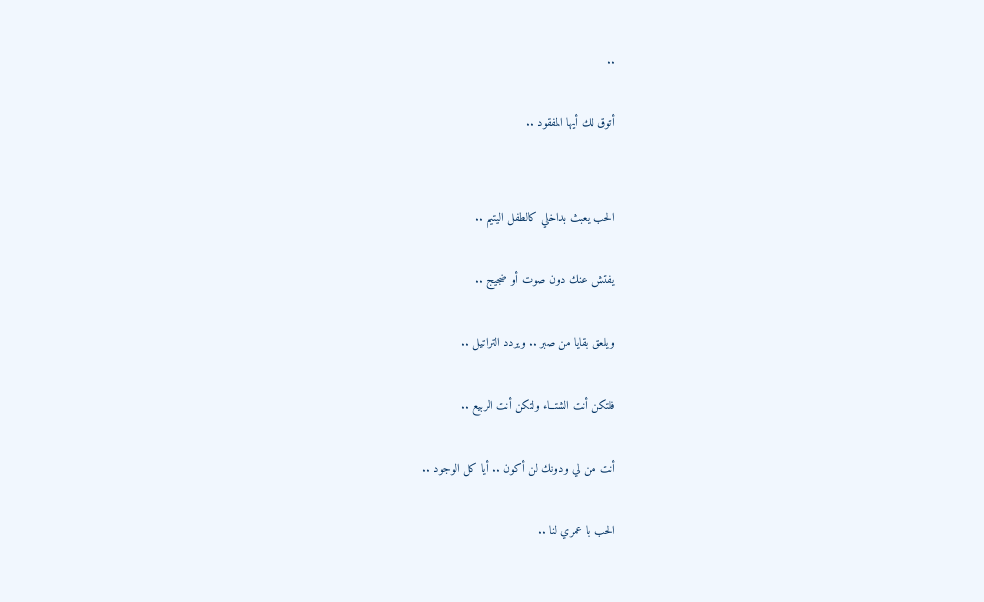..

أتوق لك أيها المفقود ..


الحب يعبث بداخلي كالطفل اليتيم ..

يفتش عنك دون صوت أو ضجيج ..

ويلعق بقايا من صبر .. ويردد التراتيل ..

فلتكن أنت الشتــاء ولتكن أنت الربيع ..

أنت من لي ودونك لن أكون .. أيا كل الوجود ..

الحب با عمري لنا ..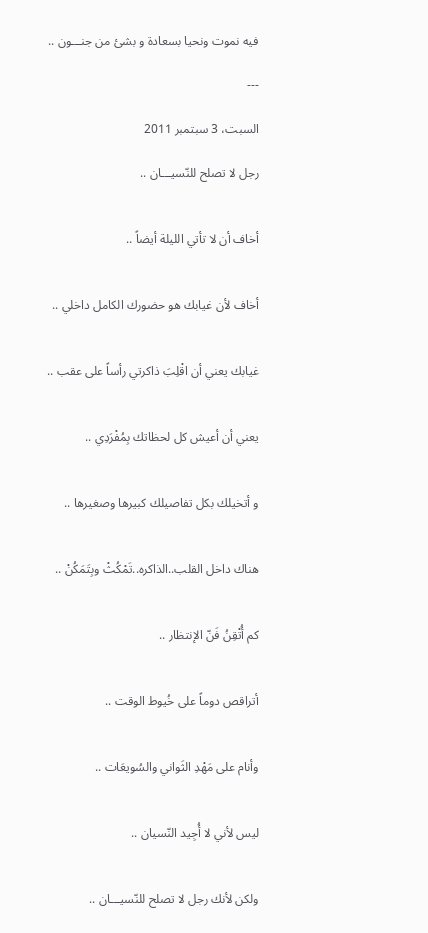فيه نموت ونحيا بسعادة و بشئ من جنـــون ..

---

السبت، 3 سبتمبر 2011

رجل لا تصلح للنّسيـــان ..


أخاف أن لا تأتي الليلة أيضاً ..


أخاف لأن غيابك هو حضورك الكامل داخلي ..


غيابك يعني أن اقْلِبَ ذاكرتي رأساً على عقب ..


يعني أن أعيش كل لحظاتك بِمُفْرَدِي ..


و أتخيلك بكل تفاصيلك كبيرها وصغيرها ..


هناك داخل القلب..الذاكره..تَمْكُثْ وبِتَمَكُنْ ..


كم أُتْقِنُ فَنّ الإنتظار ..


أتراقص دوماً على خُيوط الوقت ..


وأنام على مَهْدِ الثَواني والسُويعَات ..


ليس لأني لا أُجِيد النّسيان ..


ولكن لأنك رجل لا تصلح للنّسيـــان ..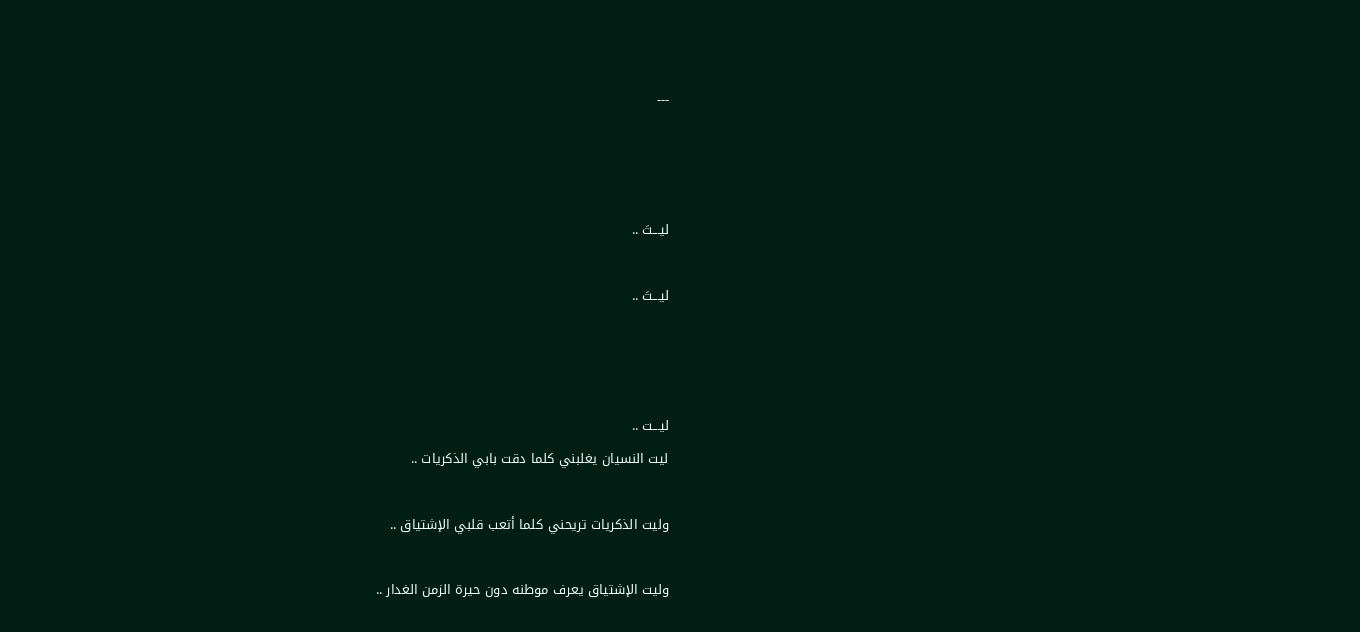---



ليـــتَ ..

ليـــتَ ..



ليـــت ..
ليت النسيان يغلبني كلما دقت بابي الذكريات ..

وليت الذكريات تريحني كلما أتعب قلبي الإشتياق ..

وليت الإشتياق يعرف موطنه دون حيرة الزمن الغدار ..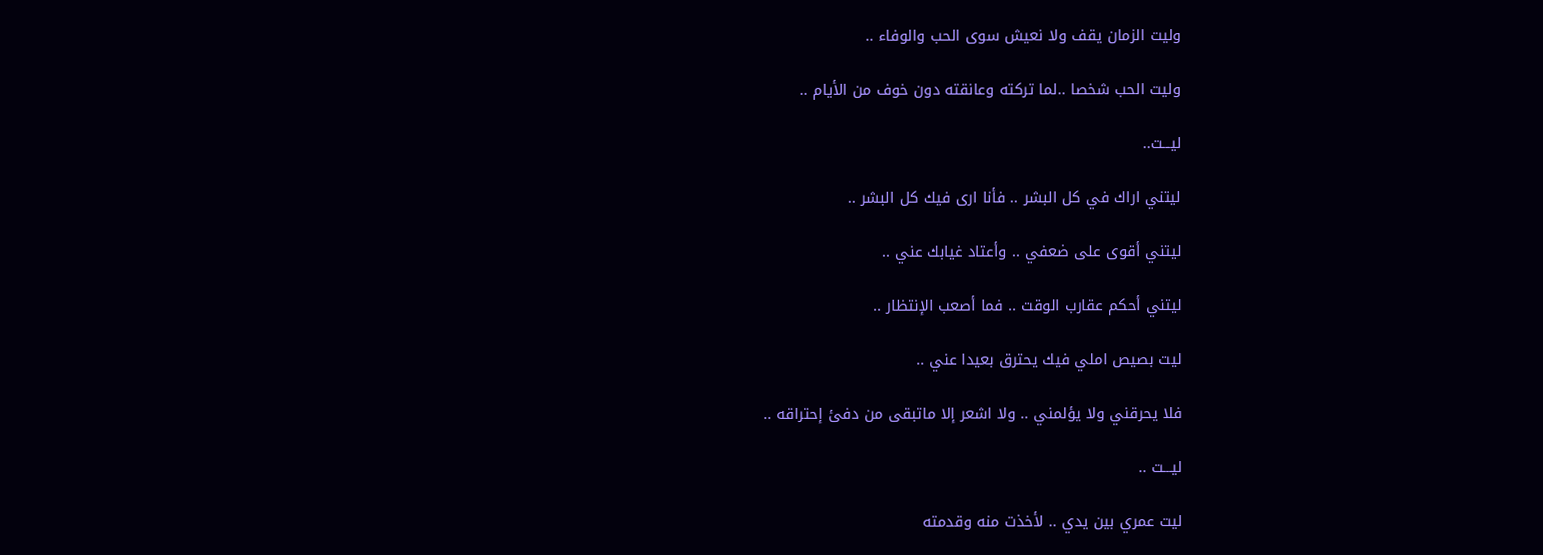وليت الزمان يقف ولا نعيش سوى الحب والوفاء ..

وليت الحب شخصا ..لما تركته وعانقته دون خوف من الأيام ..

ليـــت..

ليتني اراك في كل البشر .. فأنا ارى فيك كل البشر ..

ليتني أقوى على ضعفي .. وأعتاد غيابك عني ..

ليتني أحكم عقارب الوقت .. فما أصعب الإنتظار ..

ليت بصيص املي فيك يحترق بعيدا عني ..

فلا يحرقني ولا يؤلمني .. ولا اشعر إلا ماتبقى من دفئ إحتراقه ..

ليـــت ..

ليت عمري بين يدي .. لأخذت منه وقدمته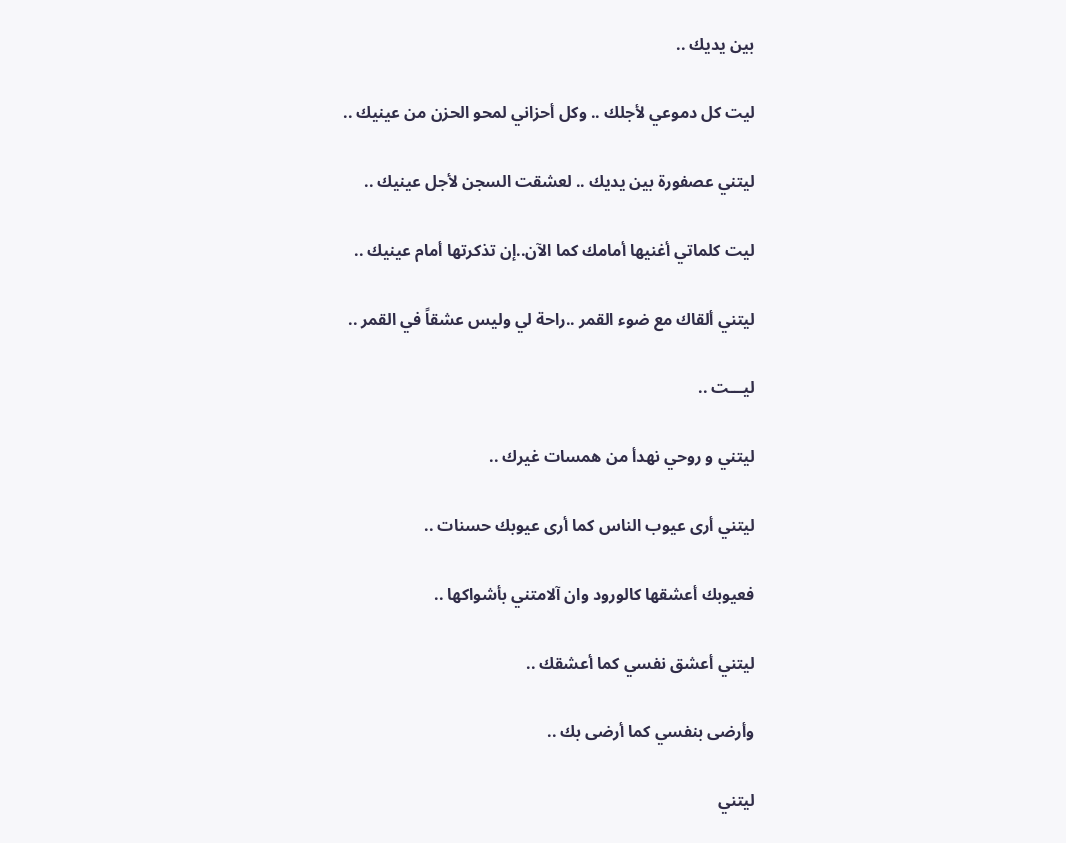بين يديك ..

ليت كل دموعي لأجلك .. وكل أحزاني لمحو الحزن من عينيك ..

ليتني عصفورة بين يديك .. لعشقت السجن لأجل عينيك ..

ليت كلماتي أغنيها أمامك كما الآن..إن تذكرتها أمام عينيك ..

ليتني ألقاك مع ضوء القمر ..راحة لي وليس عشقاً في القمر ..

ليـــت ..

ليتني و روحي نهدأ من همسات غيرك ..

ليتني أرى عيوب الناس كما أرى عيوبك حسنات ..

فعيوبك أعشقها كالورود وان آلامتني بأشواكها ..

ليتني أعشق نفسي كما أعشقك ..

وأرضى بنفسي كما أرضى بك ..

ليتني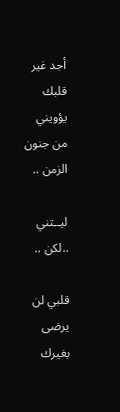أجد غير قلبك يؤويني من جنون الزمن ..

ليــتني ..لكن ..

قلبي لن يرضى بغيرك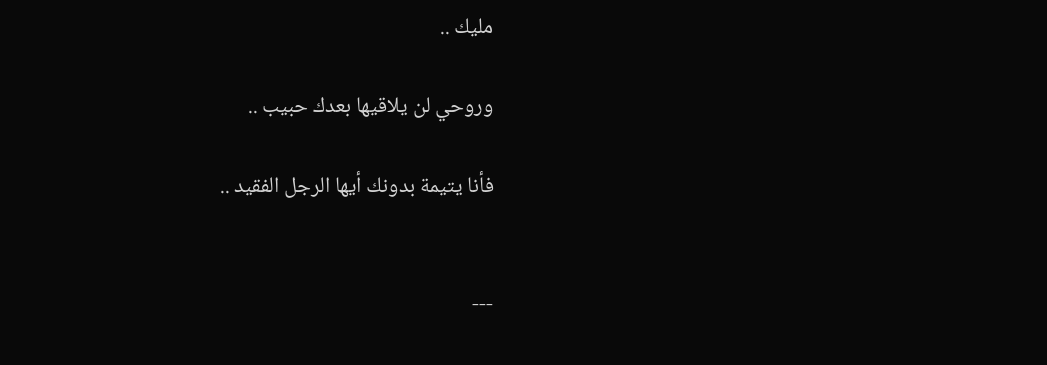مليك ..

وروحي لن يلاقيها بعدك حبيب ..

فأنا يتيمة بدونك أيها الرجل الفقيد ..


---